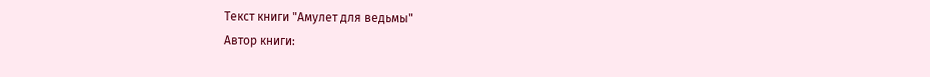Текст книги "Амулет для ведьмы"
Автор книги: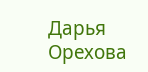Дарья Орехова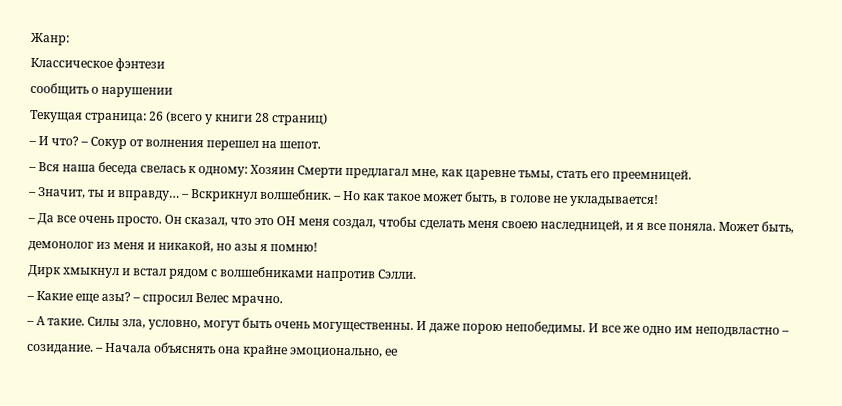Жанр:
Классическое фэнтези
сообщить о нарушении
Текущая страница: 26 (всего у книги 28 страниц)
– И что? – Сокур от волнения перешел на шепот.
– Вся наша беседа свелась к одному: Хозяин Смерти предлагал мне, как царевне тьмы, стать его преемницей.
– Значит, ты и вправду… – Вскрикнул волшебник. – Но как такое может быть, в голове не укладывается!
– Да все очень просто. Он сказал, что это ОН меня создал, чтобы сделать меня своею наследницей, и я все поняла. Может быть, демонолог из меня и никакой, но азы я помню!
Дирк хмыкнул и встал рядом с волшебниками напротив Сэлли.
– Какие еще азы? – спросил Велес мрачно.
– А такие. Силы зла, условно, могут быть очень могущественны. И даже порою непобедимы. И все же одно им неподвластно – созидание. – Начала объяснять она крайне эмоционально, ее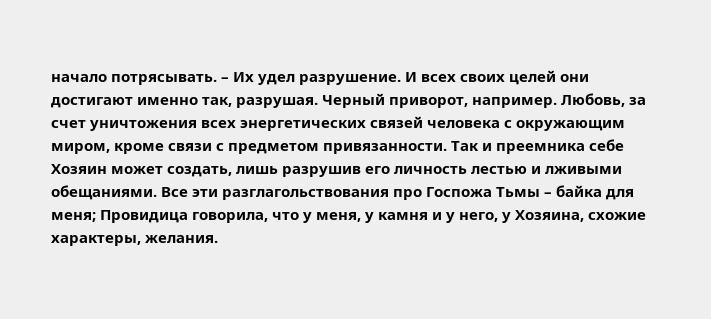начало потрясывать. – Их удел разрушение. И всех своих целей они достигают именно так, разрушая. Черный приворот, например. Любовь, за счет уничтожения всех энергетических связей человека с окружающим миром, кроме связи с предметом привязанности. Так и преемника себе Хозяин может создать, лишь разрушив его личность лестью и лживыми обещаниями. Все эти разглагольствования про Госпожа Тьмы – байка для меня; Провидица говорила, что у меня, у камня и у него, у Хозяина, схожие характеры, желания.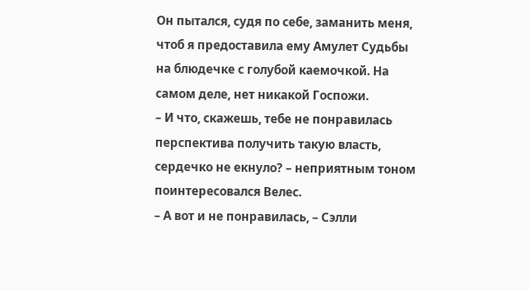Он пытался, судя по себе, заманить меня, чтоб я предоставила ему Амулет Судьбы на блюдечке с голубой каемочкой. На самом деле, нет никакой Госпожи.
– И что, скажешь, тебе не понравилась перспектива получить такую власть, сердечко не екнуло? – неприятным тоном поинтересовался Велес.
– А вот и не понравилась, – Сэлли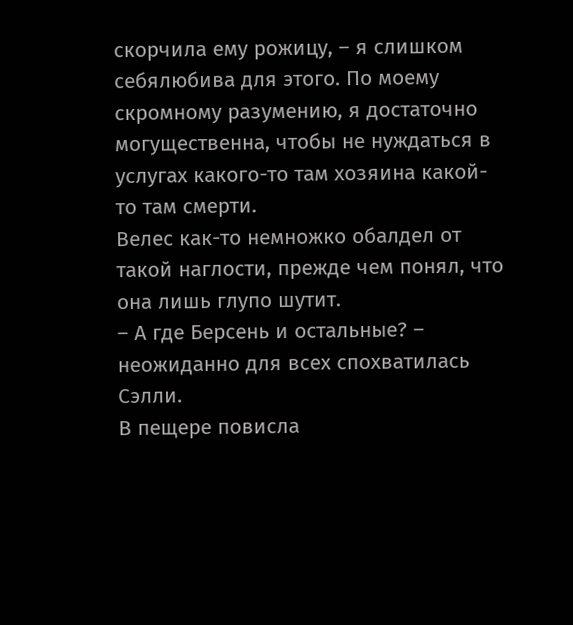скорчила ему рожицу, – я слишком себялюбива для этого. По моему скромному разумению, я достаточно могущественна, чтобы не нуждаться в услугах какого-то там хозяина какой-то там смерти.
Велес как-то немножко обалдел от такой наглости, прежде чем понял, что она лишь глупо шутит.
– А где Берсень и остальные? – неожиданно для всех спохватилась Сэлли.
В пещере повисла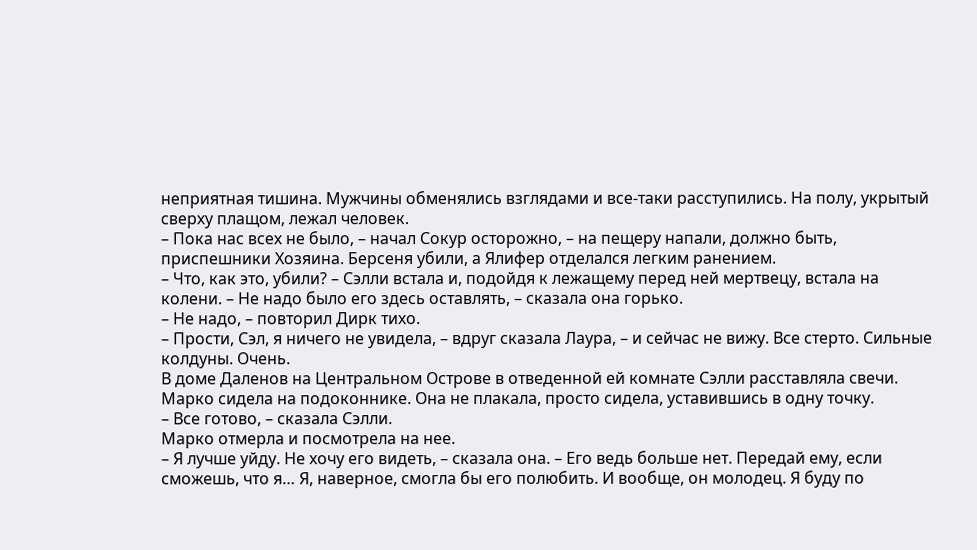неприятная тишина. Мужчины обменялись взглядами и все-таки расступились. На полу, укрытый сверху плащом, лежал человек.
– Пока нас всех не было, – начал Сокур осторожно, – на пещеру напали, должно быть, приспешники Хозяина. Берсеня убили, а Ялифер отделался легким ранением.
– Что, как это, убили? – Сэлли встала и, подойдя к лежащему перед ней мертвецу, встала на колени. – Не надо было его здесь оставлять, – сказала она горько.
– Не надо, – повторил Дирк тихо.
– Прости, Сэл, я ничего не увидела, – вдруг сказала Лаура, – и сейчас не вижу. Все стерто. Сильные колдуны. Очень.
В доме Даленов на Центральном Острове в отведенной ей комнате Сэлли расставляла свечи. Марко сидела на подоконнике. Она не плакала, просто сидела, уставившись в одну точку.
– Все готово, – сказала Сэлли.
Марко отмерла и посмотрела на нее.
– Я лучше уйду. Не хочу его видеть, – сказала она. – Его ведь больше нет. Передай ему, если сможешь, что я… Я, наверное, смогла бы его полюбить. И вообще, он молодец. Я буду по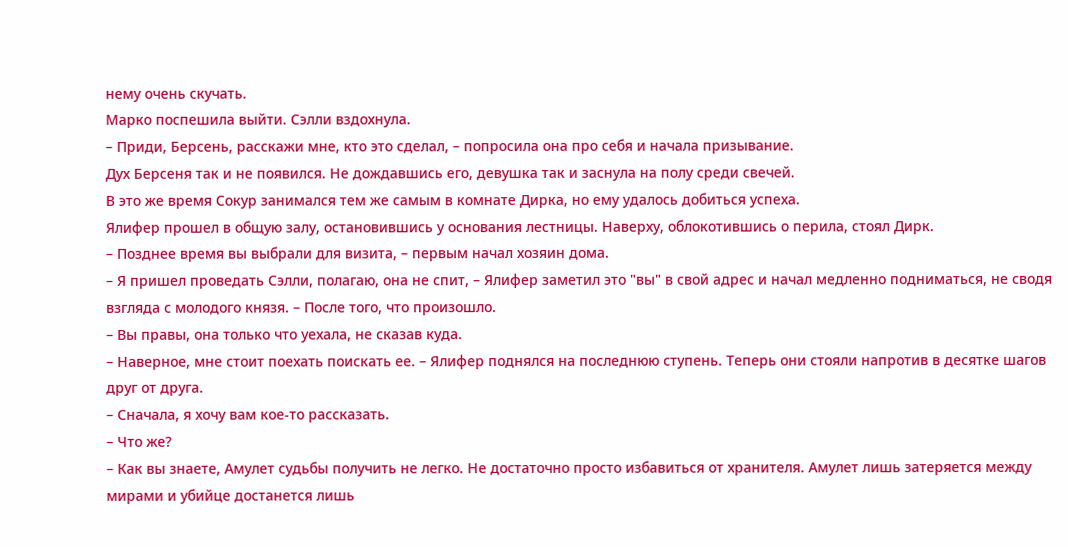нему очень скучать.
Марко поспешила выйти. Сэлли вздохнула.
– Приди, Берсень, расскажи мне, кто это сделал, – попросила она про себя и начала призывание.
Дух Берсеня так и не появился. Не дождавшись его, девушка так и заснула на полу среди свечей.
В это же время Сокур занимался тем же самым в комнате Дирка, но ему удалось добиться успеха.
Ялифер прошел в общую залу, остановившись у основания лестницы. Наверху, облокотившись о перила, стоял Дирк.
– Позднее время вы выбрали для визита, – первым начал хозяин дома.
– Я пришел проведать Сэлли, полагаю, она не спит, – Ялифер заметил это "вы" в свой адрес и начал медленно подниматься, не сводя взгляда с молодого князя. – После того, что произошло.
– Вы правы, она только что уехала, не сказав куда.
– Наверное, мне стоит поехать поискать ее. – Ялифер поднялся на последнюю ступень. Теперь они стояли напротив в десятке шагов друг от друга.
– Сначала, я хочу вам кое-то рассказать.
– Что же?
– Как вы знаете, Амулет судьбы получить не легко. Не достаточно просто избавиться от хранителя. Амулет лишь затеряется между мирами и убийце достанется лишь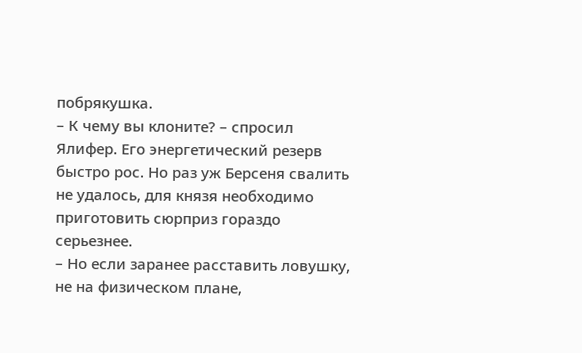побрякушка.
– К чему вы клоните? – спросил Ялифер. Его энергетический резерв быстро рос. Но раз уж Берсеня свалить не удалось, для князя необходимо приготовить сюрприз гораздо серьезнее.
– Но если заранее расставить ловушку, не на физическом плане,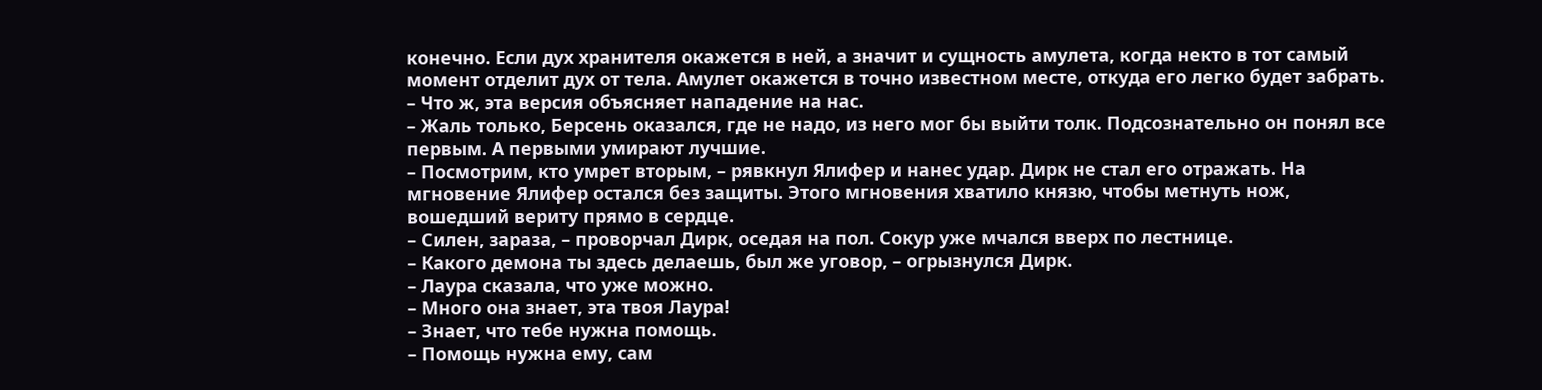конечно. Если дух хранителя окажется в ней, а значит и сущность амулета, когда некто в тот самый момент отделит дух от тела. Амулет окажется в точно известном месте, откуда его легко будет забрать.
– Что ж, эта версия объясняет нападение на нас.
– Жаль только, Берсень оказался, где не надо, из него мог бы выйти толк. Подсознательно он понял все первым. А первыми умирают лучшие.
– Посмотрим, кто умрет вторым, – рявкнул Ялифер и нанес удар. Дирк не стал его отражать. На мгновение Ялифер остался без защиты. Этого мгновения хватило князю, чтобы метнуть нож, вошедший вериту прямо в сердце.
– Силен, зараза, – проворчал Дирк, оседая на пол. Сокур уже мчался вверх по лестнице.
– Какого демона ты здесь делаешь, был же уговор, – огрызнулся Дирк.
– Лаура сказала, что уже можно.
– Много она знает, эта твоя Лаура!
– Знает, что тебе нужна помощь.
– Помощь нужна ему, сам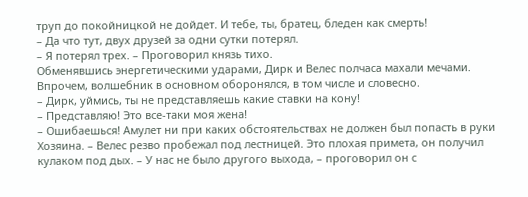труп до покойницкой не дойдет. И тебе, ты, братец, бледен как смерть!
– Да что тут, двух друзей за одни сутки потерял.
– Я потерял трех. – Проговорил князь тихо.
Обменявшись энергетическими ударами, Дирк и Велес полчаса махали мечами. Впрочем, волшебник в основном оборонялся, в том числе и словесно.
– Дирк, уймись, ты не представляешь какие ставки на кону!
– Представляю! Это все-таки моя жена!
– Ошибаешься! Амулет ни при каких обстоятельствах не должен был попасть в руки Хозяина. – Велес резво пробежал под лестницей. Это плохая примета, он получил кулаком под дых. – У нас не было другого выхода, – проговорил он с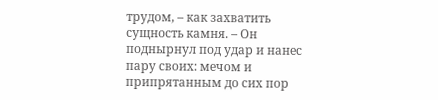трудом, – как захватить сущность камня. – Он поднырнул под удар и нанес пару своих: мечом и припрятанным до сих пор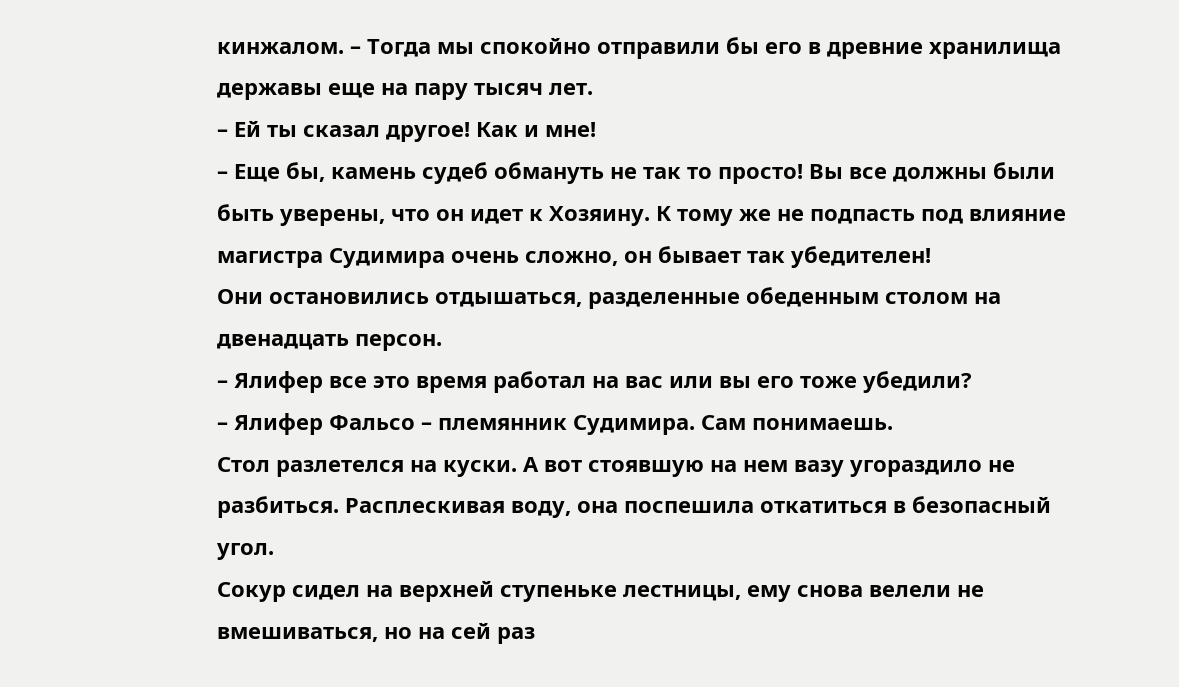кинжалом. – Тогда мы спокойно отправили бы его в древние хранилища державы еще на пару тысяч лет.
– Ей ты сказал другое! Как и мне!
– Еще бы, камень судеб обмануть не так то просто! Вы все должны были быть уверены, что он идет к Хозяину. К тому же не подпасть под влияние магистра Судимира очень сложно, он бывает так убедителен!
Они остановились отдышаться, разделенные обеденным столом на двенадцать персон.
– Ялифер все это время работал на вас или вы его тоже убедили?
– Ялифер Фальсо – племянник Судимира. Сам понимаешь.
Стол разлетелся на куски. А вот стоявшую на нем вазу угораздило не разбиться. Расплескивая воду, она поспешила откатиться в безопасный угол.
Сокур сидел на верхней ступеньке лестницы, ему снова велели не вмешиваться, но на сей раз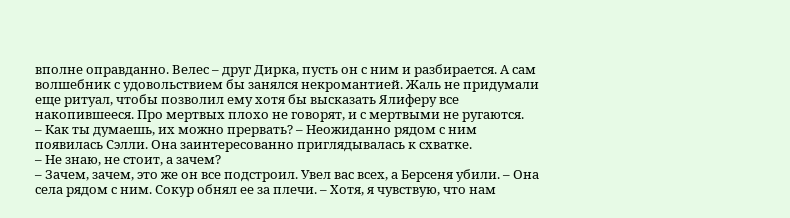вполне оправданно. Велес – друг Дирка, пусть он с ним и разбирается. А сам волшебник с удовольствием бы занялся некромантией. Жаль не придумали еще ритуал, чтобы позволил ему хотя бы высказать Ялиферу все накопившееся. Про мертвых плохо не говорят, и с мертвыми не ругаются.
– Как ты думаешь, их можно прервать? – Неожиданно рядом с ним появилась Сэлли. Она заинтересованно приглядывалась к схватке.
– Не знаю, не стоит, а зачем?
– Зачем, зачем, это же он все подстроил. Увел вас всех, а Берсеня убили. – Она села рядом с ним. Сокур обнял ее за плечи. – Хотя, я чувствую, что нам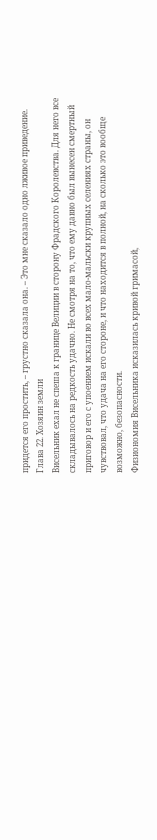придется его простить, – грустно сказала она. – Это мне сказало одно лживое приведение.
Глава 22. Хозяин земли
Висельник ехал не спеша к границе Велиции в сторону Фрадского Королевства. Для него все складывалось на редкость удачно. Не смотря на то, что ему давно был вынесен смертный приговор и его с упоением искали во всех мало-мальски крупных селениях страны, он чувствовал, что удача на его стороне, и что находится в полной, на сколько это вообще возможно, безопасности.
Физиономия Висельника исказилась кривой гримасой,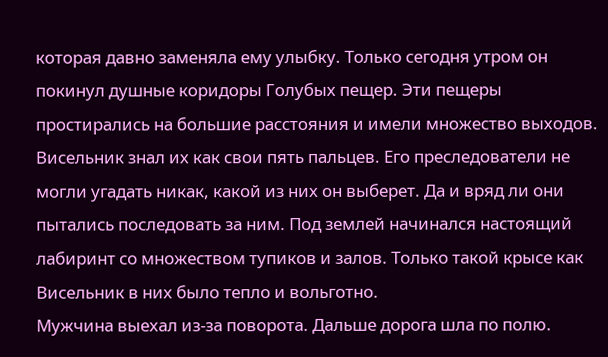которая давно заменяла ему улыбку. Только сегодня утром он покинул душные коридоры Голубых пещер. Эти пещеры простирались на большие расстояния и имели множество выходов. Висельник знал их как свои пять пальцев. Его преследователи не могли угадать никак, какой из них он выберет. Да и вряд ли они пытались последовать за ним. Под землей начинался настоящий лабиринт со множеством тупиков и залов. Только такой крысе как Висельник в них было тепло и вольготно.
Мужчина выехал из-за поворота. Дальше дорога шла по полю.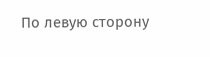По левую сторону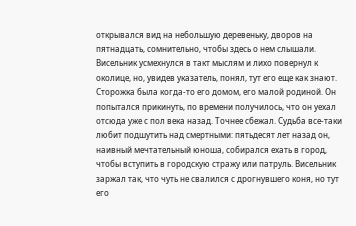открывался вид на небольшую деревеньку, дворов на пятнадцать, сомнительно, чтобы здесь о нем слышали. Висельник усмехнулся в такт мыслям и лихо повернул к околице, но, увидев указатель, понял, тут его еще как знают. Сторожка была когда-то его домом, его малой родиной. Он попытался прикинуть, по времени получилось, что он уехал отсюда уже с пол века назад. Точнее сбежал. Судьба все-таки любит подшутить над смертными: пятьдесят лет назад он, наивный мечтательный юноша, собирался ехать в город, чтобы вступить в городскую стражу или патруль. Висельник заржал так, что чуть не свалился с дрогнувшего коня, но тут его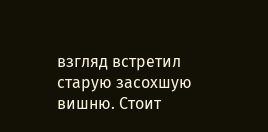взгляд встретил старую засохшую вишню. Стоит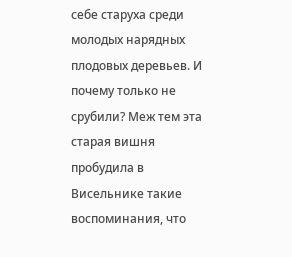себе старуха среди молодых нарядных плодовых деревьев. И почему только не срубили? Меж тем эта старая вишня пробудила в Висельнике такие воспоминания, что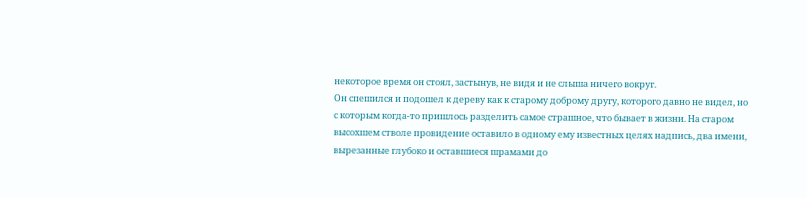некоторое время он стоял, застынув, не видя и не слыша ничего вокруг.
Он спешился и подошел к дереву как к старому доброму другу, которого давно не видел, но с которым когда-то пришлось разделить самое страшное, что бывает в жизни. На старом высохшем стволе провидение оставило в одному ему известных целях надпись, два имени, вырезанные глубоко и оставшиеся шрамами до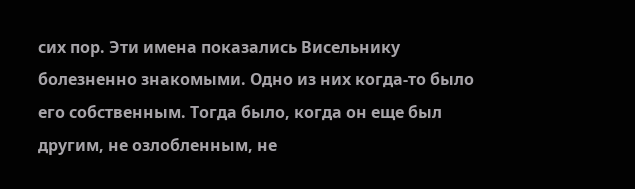сих пор. Эти имена показались Висельнику болезненно знакомыми. Одно из них когда-то было его собственным. Тогда было, когда он еще был другим, не озлобленным, не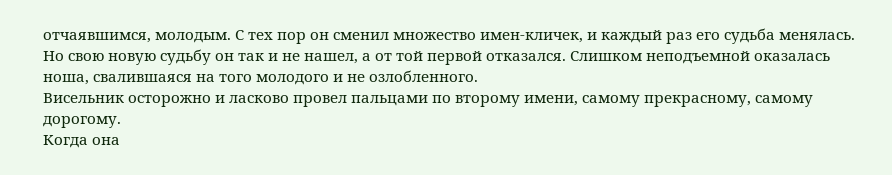отчаявшимся, молодым. С тех пор он сменил множество имен-кличек, и каждый раз его судьба менялась. Но свою новую судьбу он так и не нашел, а от той первой отказался. Слишком неподъемной оказалась ноша, свалившаяся на того молодого и не озлобленного.
Висельник осторожно и ласково провел пальцами по второму имени, самому прекрасному, самому дорогому.
Когда она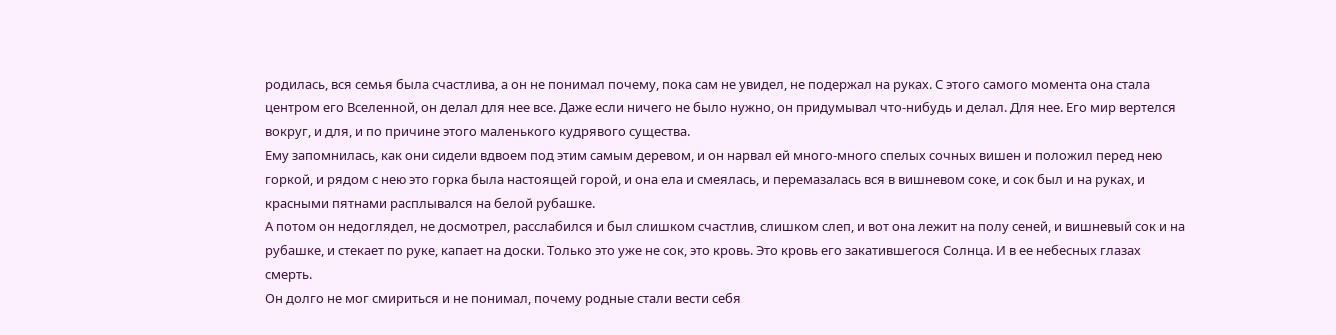родилась, вся семья была счастлива, а он не понимал почему, пока сам не увидел, не подержал на руках. С этого самого момента она стала центром его Вселенной, он делал для нее все. Даже если ничего не было нужно, он придумывал что-нибудь и делал. Для нее. Его мир вертелся вокруг, и для, и по причине этого маленького кудрявого существа.
Ему запомнилась, как они сидели вдвоем под этим самым деревом, и он нарвал ей много-много спелых сочных вишен и положил перед нею горкой, и рядом с нею это горка была настоящей горой, и она ела и смеялась, и перемазалась вся в вишневом соке, и сок был и на руках, и красными пятнами расплывался на белой рубашке.
А потом он недоглядел, не досмотрел, расслабился и был слишком счастлив, слишком слеп, и вот она лежит на полу сеней, и вишневый сок и на рубашке, и стекает по руке, капает на доски. Только это уже не сок, это кровь. Это кровь его закатившегося Солнца. И в ее небесных глазах смерть.
Он долго не мог смириться и не понимал, почему родные стали вести себя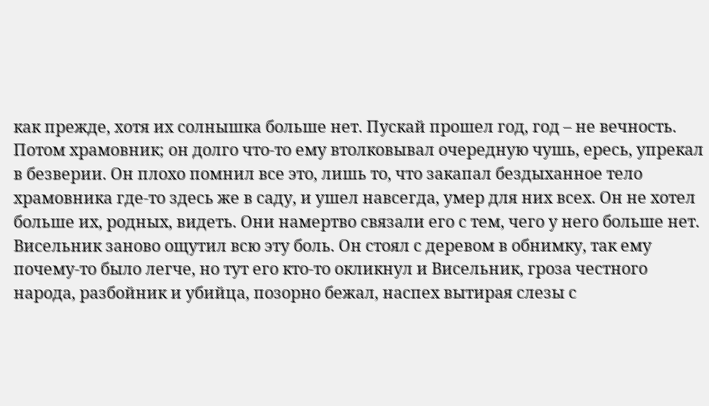как прежде, хотя их солнышка больше нет. Пускай прошел год, год – не вечность. Потом храмовник; он долго что-то ему втолковывал очередную чушь, ересь, упрекал в безверии. Он плохо помнил все это, лишь то, что закапал бездыханное тело храмовника где-то здесь же в саду, и ушел навсегда, умер для них всех. Он не хотел больше их, родных, видеть. Они намертво связали его с тем, чего у него больше нет.
Висельник заново ощутил всю эту боль. Он стоял с деревом в обнимку, так ему почему-то было легче, но тут его кто-то окликнул и Висельник, гроза честного народа, разбойник и убийца, позорно бежал, наспех вытирая слезы с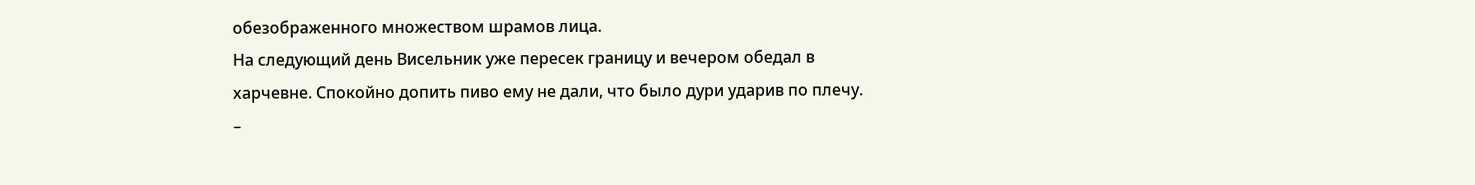обезображенного множеством шрамов лица.
На следующий день Висельник уже пересек границу и вечером обедал в харчевне. Спокойно допить пиво ему не дали, что было дури ударив по плечу.
–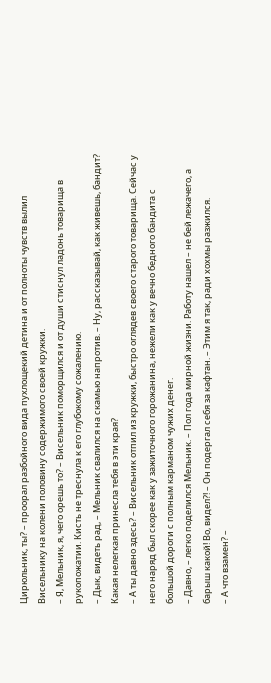Цирюльник, ты? – проорал разбойного вида пухлощекий детина и от полноты чувств вылил Висельнику на колени половину содержимого своей кружки.
– Я, Мельник, я, чего орешь то? – Висельник поморщился и от души стиснул ладонь товарища в рукопожатии. Кисть не треснула к его глубокому сожалению.
– Дык, видеть рад, – Мельник свалился на скамью напротив. – Ну, рассказывай, как живешь, бандит? Какая нелегкая принесла тебя в эти края?
– А ты давно здесь? – Висельник отпил из кружки, быстро оглядев своего старого товарища. Сейчас у него наряд был скорее как у зажиточного горожанина, нежели как у вечно бедного бандита с большой дороги с полным карманом чужих денег.
– Давно, – легко поделился Мельник. – Пол года мирной жизни. Работу нашел – не бей лежачего, а барыш какой! Во, видел?! – Он подергал себя за кафтан. – Этим я так, ради хохмы разжился.
– А что взамен? –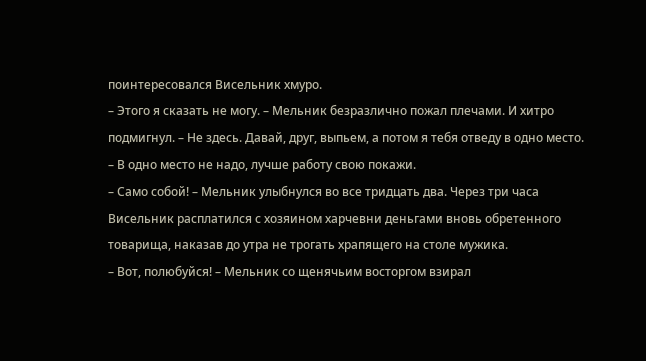поинтересовался Висельник хмуро.
– Этого я сказать не могу. – Мельник безразлично пожал плечами. И хитро подмигнул. – Не здесь. Давай, друг, выпьем, а потом я тебя отведу в одно место.
– В одно место не надо, лучше работу свою покажи.
– Само собой! – Мельник улыбнулся во все тридцать два. Через три часа Висельник расплатился с хозяином харчевни деньгами вновь обретенного товарища, наказав до утра не трогать храпящего на столе мужика.
– Вот, полюбуйся! – Мельник со щенячьим восторгом взирал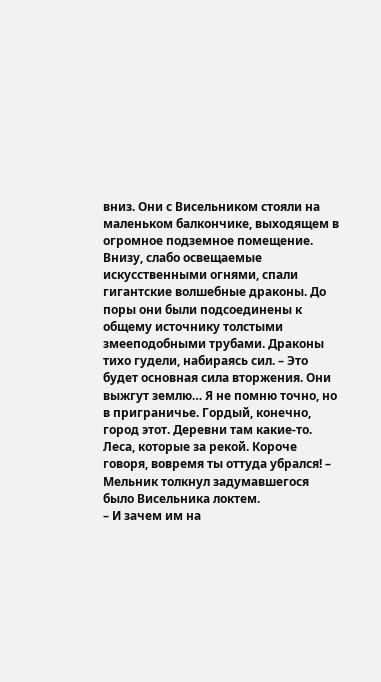вниз. Они с Висельником стояли на маленьком балкончике, выходящем в огромное подземное помещение. Внизу, слабо освещаемые искусственными огнями, спали гигантские волшебные драконы. До поры они были подсоединены к общему источнику толстыми змееподобными трубами. Драконы тихо гудели, набираясь сил. – Это будет основная сила вторжения. Они выжгут землю… Я не помню точно, но в приграничье. Гордый, конечно, город этот. Деревни там какие-то. Леса, которые за рекой. Короче говоря, вовремя ты оттуда убрался! – Мельник толкнул задумавшегося было Висельника локтем.
– И зачем им на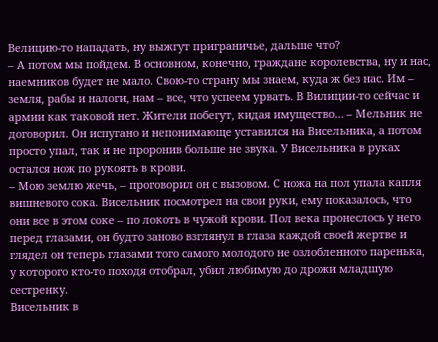Велицию-то нападать, ну выжгут приграничье, дальше что?
– А потом мы пойдем. В основном, конечно, граждане королевства, ну и нас, наемников будет не мало. Свою-то страну мы знаем, куда ж без нас. Им – земля, рабы и налоги, нам – все, что успеем урвать. В Вилиции-то сейчас и армии как таковой нет. Жители побегут, кидая имущество… – Мельник не договорил. Он испугано и непонимающе уставился на Висельника, а потом просто упал, так и не проронив больше не звука. У Висельника в руках остался нож по рукоять в крови.
– Мою землю жечь, – проговорил он с вызовом. С ножа на пол упала капля вишневого сока. Висельник посмотрел на свои руки, ему показалось, что они все в этом соке – по локоть в чужой крови. Пол века пронеслось у него перед глазами, он будто заново взглянул в глаза каждой своей жертве и глядел он теперь глазами того самого молодого не озлобленного паренька, у которого кто-то походя отобрал, убил любимую до дрожи младшую сестренку.
Висельник в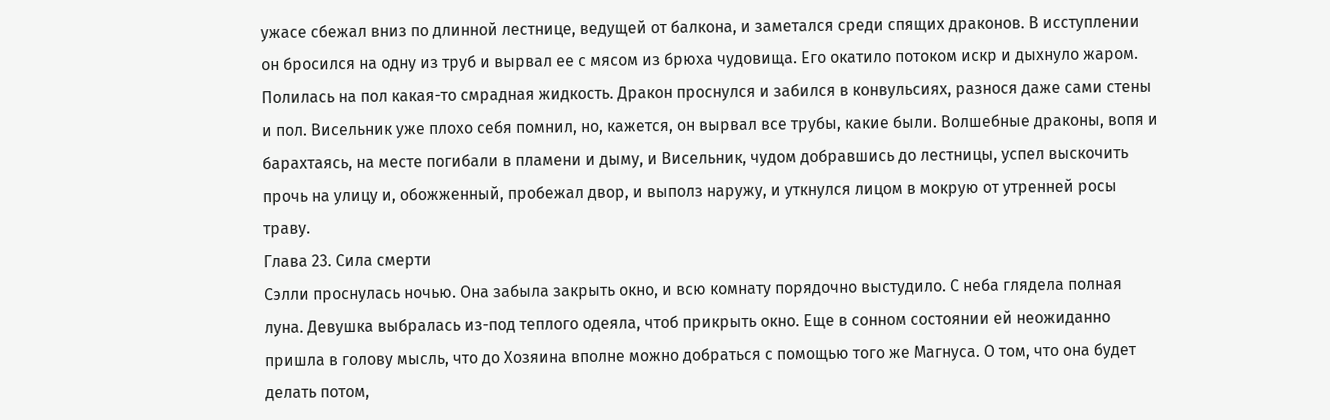ужасе сбежал вниз по длинной лестнице, ведущей от балкона, и заметался среди спящих драконов. В исступлении он бросился на одну из труб и вырвал ее с мясом из брюха чудовища. Его окатило потоком искр и дыхнуло жаром. Полилась на пол какая-то смрадная жидкость. Дракон проснулся и забился в конвульсиях, разнося даже сами стены и пол. Висельник уже плохо себя помнил, но, кажется, он вырвал все трубы, какие были. Волшебные драконы, вопя и барахтаясь, на месте погибали в пламени и дыму, и Висельник, чудом добравшись до лестницы, успел выскочить прочь на улицу и, обожженный, пробежал двор, и выполз наружу, и уткнулся лицом в мокрую от утренней росы траву.
Глава 23. Сила смерти
Сэлли проснулась ночью. Она забыла закрыть окно, и всю комнату порядочно выстудило. С неба глядела полная луна. Девушка выбралась из-под теплого одеяла, чтоб прикрыть окно. Еще в сонном состоянии ей неожиданно пришла в голову мысль, что до Хозяина вполне можно добраться с помощью того же Магнуса. О том, что она будет делать потом,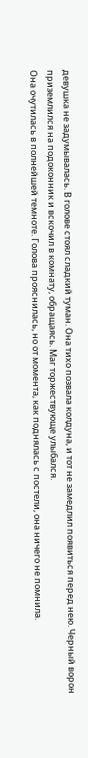девушка не задумывалась. В голове стоял сладкий туман. Она тихо позвала колдуна, и тот не замедлил появиться перед нею. Черный ворон приземлился на подоконник и вскочил в комнату, обращаясь. Маг торжествующе улыбался.
Она очутилась в полнейшей темноте. Голова прояснилась, но от момента, как поднялась с постели, она ничего не помнила.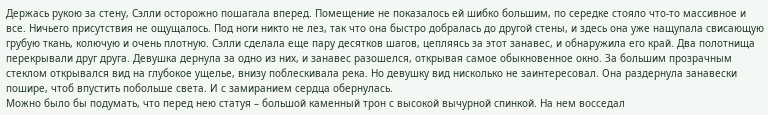Держась рукою за стену, Сэлли осторожно пошагала вперед. Помещение не показалось ей шибко большим, по середке стояло что-то массивное и все. Ничьего присутствия не ощущалось. Под ноги никто не лез, так что она быстро добралась до другой стены, и здесь она уже нащупала свисающую грубую ткань, колючую и очень плотную. Сэлли сделала еще пару десятков шагов, цепляясь за этот занавес, и обнаружила его край. Два полотнища перекрывали друг друга. Девушка дернула за одно из них, и занавес разошелся, открывая самое обыкновенное окно. За большим прозрачным стеклом открывался вид на глубокое ущелье, внизу поблескивала река. Но девушку вид нисколько не заинтересовал. Она раздернула занавески пошире, чтоб впустить побольше света. И с замиранием сердца обернулась.
Можно было бы подумать, что перед нею статуя – большой каменный трон с высокой вычурной спинкой. На нем восседал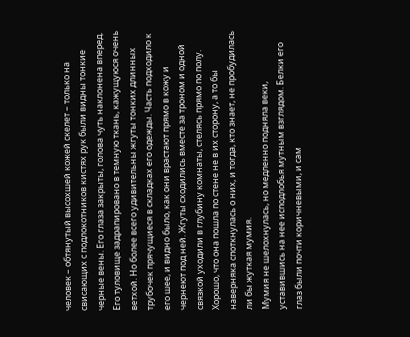человек – обтянутый высохшей кожей скелет – только на свисающих с подлокотников кистях рук были видны тонкие черные вены. Его глаза закрыты, голова чуть наклонена вперед. Его туловище задрапировано в темную ткань, кажущуюся очень ветхой. Но более всего удивительны жгуты тонких длинных трубочек прячущиеся в складках его одежды. Часть подходило к его шее, и видно было, как они врастают прямо в кожу и чернеют под ней. Жгуты сходились вместе за троном и одной связкой уходили в глубину комнаты, стелясь прямо по полу. Хорошо, что она пошла по стене не в их сторону, а то бы наверняка споткнулась о них, и тогда, кто знает, не пробудилась ли бы жуткая мумия.
Мумия не шелохнулась, но медленно подняла веки, уставившись на нее исподлобья мутным взглядом. Белки его глаз были почти коричневыми, и сам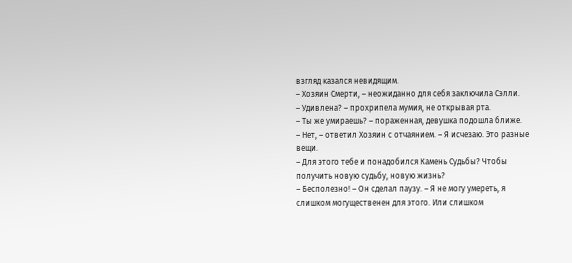взгляд казался невидящим.
– Хозяин Смерти, – неожиданно для себя заключила Сэлли.
– Удивлена? – прохрипела мумия, не открывая рта.
– Ты же умираешь? – пораженная, девушка подошла ближе.
– Нет, – ответил Хозяин с отчаянием. – Я исчезаю. Это разные вещи.
– Для этого тебе и понадобился Камень Судьбы? Чтобы получить новую судьбу, новую жизнь?
– Бесполезно! – Он сделал паузу. – Я не могу умереть, я слишком могущественен для этого. Или слишком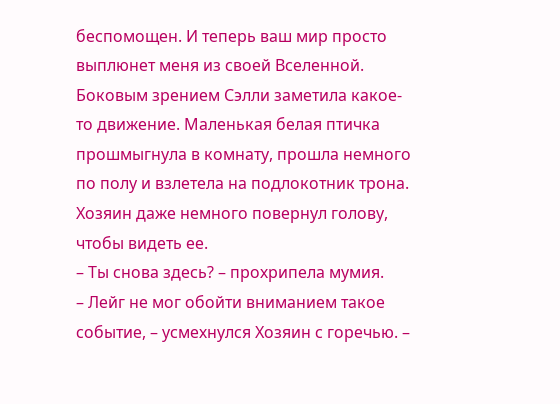беспомощен. И теперь ваш мир просто выплюнет меня из своей Вселенной.
Боковым зрением Сэлли заметила какое-то движение. Маленькая белая птичка прошмыгнула в комнату, прошла немного по полу и взлетела на подлокотник трона. Хозяин даже немного повернул голову, чтобы видеть ее.
– Ты снова здесь? – прохрипела мумия.
– Лейг не мог обойти вниманием такое событие, – усмехнулся Хозяин с горечью. –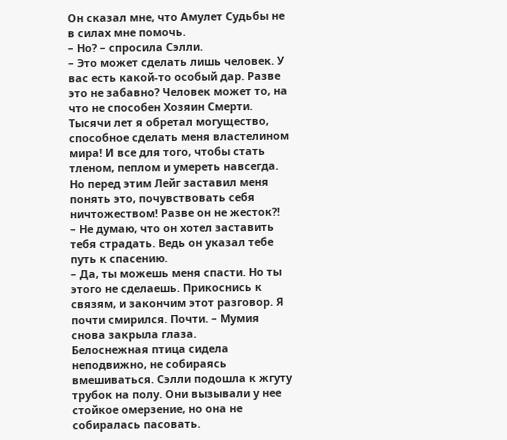Он сказал мне, что Амулет Судьбы не в силах мне помочь.
– Но? – спросила Сэлли.
– Это может сделать лишь человек. У вас есть какой-то особый дар. Разве это не забавно? Человек может то, на что не способен Хозяин Смерти. Тысячи лет я обретал могущество, способное сделать меня властелином мира! И все для того, чтобы стать тленом, пеплом и умереть навсегда. Но перед этим Лейг заставил меня понять это, почувствовать себя ничтожеством! Разве он не жесток?!
– Не думаю, что он хотел заставить тебя страдать. Ведь он указал тебе путь к спасению.
– Да, ты можешь меня спасти. Но ты этого не сделаешь. Прикоснись к связям, и закончим этот разговор. Я почти смирился. Почти. – Мумия снова закрыла глаза.
Белоснежная птица сидела неподвижно, не собираясь вмешиваться. Сэлли подошла к жгуту трубок на полу. Они вызывали у нее стойкое омерзение, но она не собиралась пасовать.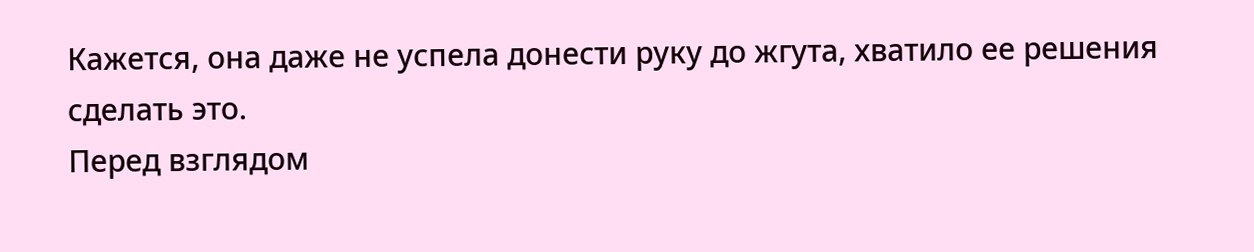Кажется, она даже не успела донести руку до жгута, хватило ее решения сделать это.
Перед взглядом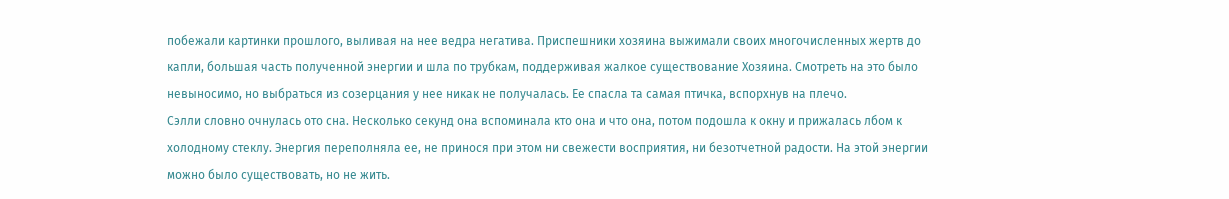побежали картинки прошлого, выливая на нее ведра негатива. Приспешники хозяина выжимали своих многочисленных жертв до капли, большая часть полученной энергии и шла по трубкам, поддерживая жалкое существование Хозяина. Смотреть на это было невыносимо, но выбраться из созерцания у нее никак не получалась. Ее спасла та самая птичка, вспорхнув на плечо.
Сэлли словно очнулась ото сна. Несколько секунд она вспоминала кто она и что она, потом подошла к окну и прижалась лбом к холодному стеклу. Энергия переполняла ее, не принося при этом ни свежести восприятия, ни безотчетной радости. На этой энергии можно было существовать, но не жить.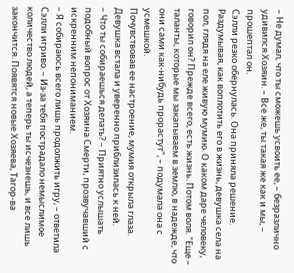– Не думал, что ты сможешь усвоить ее, – безразлично удивился Хозяин. – Все же, ты такая же как и мы, – прошептал он.
Сэлли резко обернулась. Она приняла решение. Раздумывая, как воплотить его в жизнь, девушка села на пол, глядя на еле живую мумию. О каком даре человеку, говорил он? Прежде всего, есть жизнь. Потом воля. "Еще – таланты, которые мы закапываем в землю, в надежде, что они сами как-нибудь прорастут", – подумала она с усмешкой.
Почувствовав ее настроение, мумия открыла глаза. Девушка встала и уверенно приблизилась к ней.
– Что ты собираешься делать? – Приятно услышать подобный вопрос от Хозяина Смерти, прозвучавший с искренним непониманием.
– Я собираюсь всего лишь продолжить игру, – ответила Сэлли игриво. – Из-за тебя пострадало немыслимое количество людей, а теперь ты исчезнешь, и все лишь закончится. Появятся новые Хозяева, Тагор-ва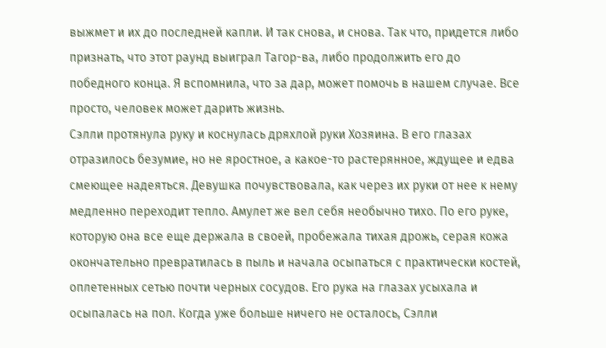выжмет и их до последней капли. И так снова, и снова. Так что, придется либо признать, что этот раунд выиграл Тагор-ва, либо продолжить его до победного конца. Я вспомнила, что за дар, может помочь в нашем случае. Все просто, человек может дарить жизнь.
Сэлли протянула руку и коснулась дряхлой руки Хозяина. В его глазах отразилось безумие, но не яростное, а какое-то растерянное, ждущее и едва смеющее надеяться. Девушка почувствовала, как через их руки от нее к нему медленно переходит тепло. Амулет же вел себя необычно тихо. По его руке, которую она все еще держала в своей, пробежала тихая дрожь, серая кожа окончательно превратилась в пыль и начала осыпаться с практически костей, оплетенных сетью почти черных сосудов. Его рука на глазах усыхала и осыпалась на пол. Когда уже больше ничего не осталось, Сэлли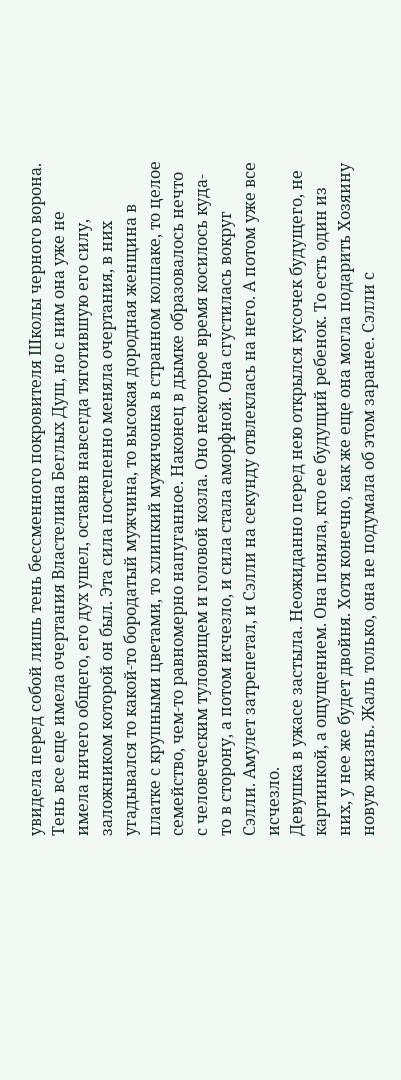увидела перед собой лишь тень бессменного покровителя Школы черного ворона.
Тень все еще имела очертания Властелина Беглых Душ, но с ним она уже не имела ничего общего, его дух ушел, оставив навсегда тяготившую его силу, заложником которой он был. Эта сила постепенно меняла очертания, в них угадывался то какой-то бородатый мужчина, то высокая дородная женщина в платке с крупными цветами, то хлипкий мужичонка в странном колпаке, то целое семейство, чем-то равномерно напуганное. Наконец в дымке образовалось нечто с человеческим туловищем и головой козла. Оно некоторое время косилось куда-то в сторону, а потом исчезло, и сила стала аморфной. Она сгустилась вокруг Сэлли. Амулет затрепетал, и Сэлли на секунду отвлеклась на него. А потом уже все исчезло.
Девушка в ужасе застыла. Неожиданно перед нею открылся кусочек будущего, не картинкой, а ощущением. Она поняла, кто ее будущий ребенок. То есть один из них, у нее же будет двойня. Хотя конечно, как же еще она могла подарить Хозяину новую жизнь. Жаль только, она не подумала об этом заранее. Сэлли с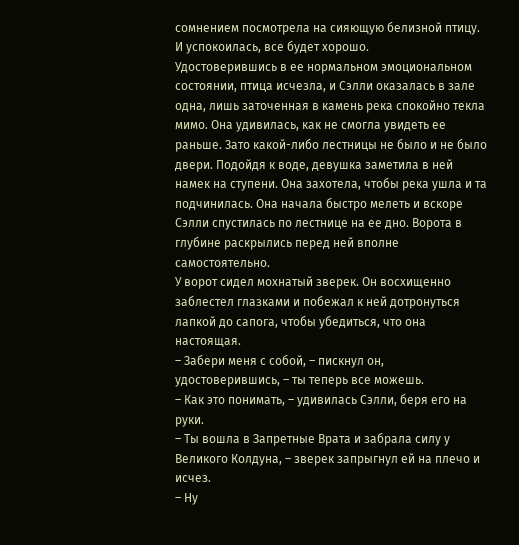сомнением посмотрела на сияющую белизной птицу. И успокоилась, все будет хорошо.
Удостоверившись в ее нормальном эмоциональном состоянии, птица исчезла, и Сэлли оказалась в зале одна, лишь заточенная в камень река спокойно текла мимо. Она удивилась, как не смогла увидеть ее раньше. Зато какой-либо лестницы не было и не было двери. Подойдя к воде, девушка заметила в ней намек на ступени. Она захотела, чтобы река ушла и та подчинилась. Она начала быстро мелеть и вскоре Сэлли спустилась по лестнице на ее дно. Ворота в глубине раскрылись перед ней вполне самостоятельно.
У ворот сидел мохнатый зверек. Он восхищенно заблестел глазками и побежал к ней дотронуться лапкой до сапога, чтобы убедиться, что она настоящая.
– Забери меня с собой, – пискнул он, удостоверившись, – ты теперь все можешь.
– Как это понимать, – удивилась Сэлли, беря его на руки.
– Ты вошла в Запретные Врата и забрала силу у Великого Колдуна, – зверек запрыгнул ей на плечо и исчез.
– Ну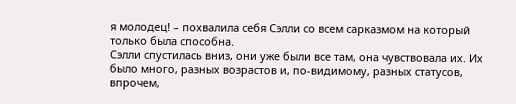я молодец! – похвалила себя Сэлли со всем сарказмом на который только была способна.
Сэлли спустилась вниз, они уже были все там, она чувствовала их. Их было много, разных возрастов и, по-видимому, разных статусов, впрочем,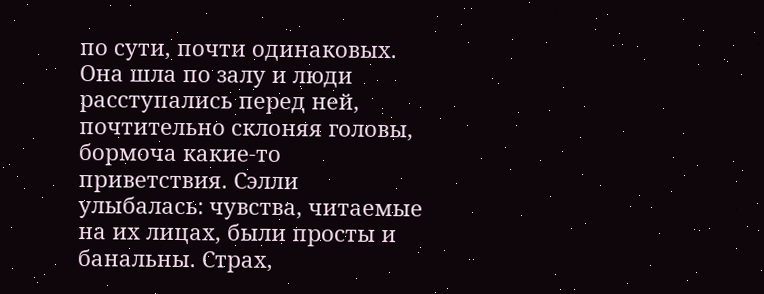по сути, почти одинаковых. Она шла по залу и люди расступались перед ней, почтительно склоняя головы, бормоча какие-то приветствия. Сэлли улыбалась: чувства, читаемые на их лицах, были просты и банальны. Страх,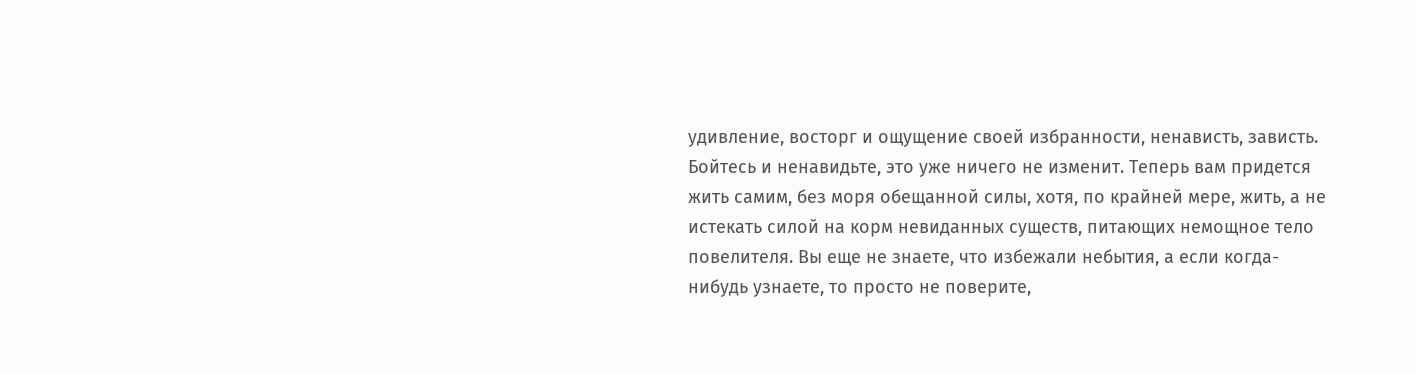удивление, восторг и ощущение своей избранности, ненависть, зависть. Бойтесь и ненавидьте, это уже ничего не изменит. Теперь вам придется жить самим, без моря обещанной силы, хотя, по крайней мере, жить, а не истекать силой на корм невиданных существ, питающих немощное тело повелителя. Вы еще не знаете, что избежали небытия, а если когда-нибудь узнаете, то просто не поверите,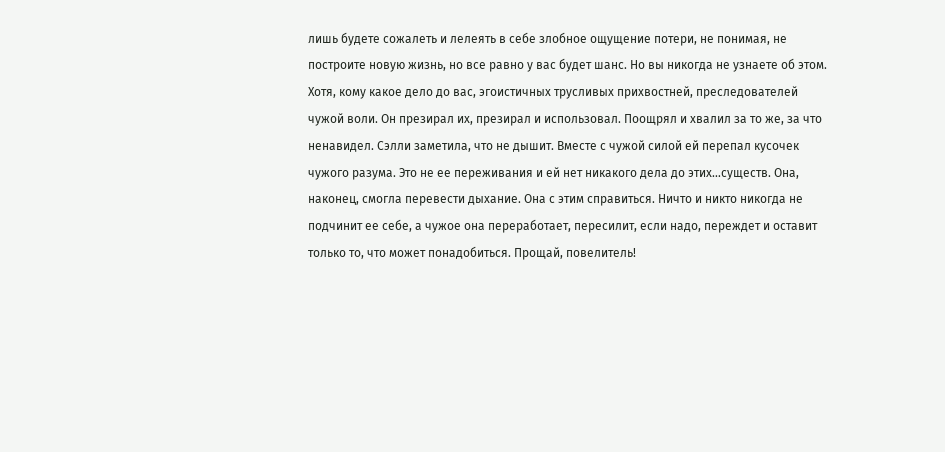лишь будете сожалеть и лелеять в себе злобное ощущение потери, не понимая, не построите новую жизнь, но все равно у вас будет шанс. Но вы никогда не узнаете об этом. Хотя, кому какое дело до вас, эгоистичных трусливых прихвостней, преследователей чужой воли. Он презирал их, презирал и использовал. Поощрял и хвалил за то же, за что ненавидел. Сэлли заметила, что не дышит. Вместе с чужой силой ей перепал кусочек чужого разума. Это не ее переживания и ей нет никакого дела до этих…существ. Она, наконец, смогла перевести дыхание. Она с этим справиться. Ничто и никто никогда не подчинит ее себе, а чужое она переработает, пересилит, если надо, переждет и оставит только то, что может понадобиться. Прощай, повелитель!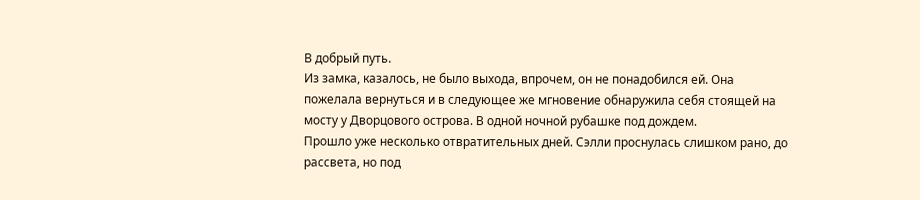В добрый путь.
Из замка, казалось, не было выхода, впрочем, он не понадобился ей. Она пожелала вернуться и в следующее же мгновение обнаружила себя стоящей на мосту у Дворцового острова. В одной ночной рубашке под дождем.
Прошло уже несколько отвратительных дней. Сэлли проснулась слишком рано, до рассвета, но под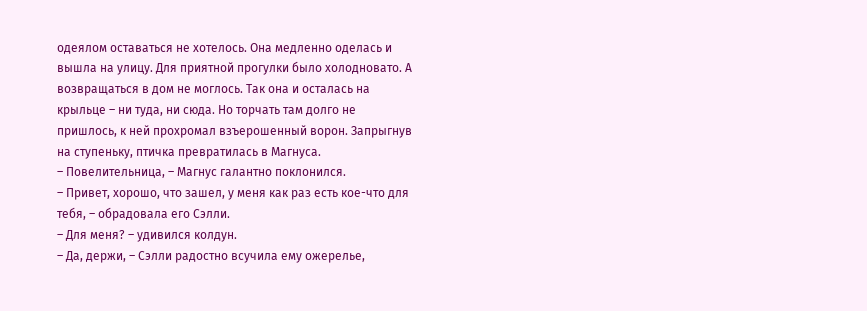одеялом оставаться не хотелось. Она медленно оделась и вышла на улицу. Для приятной прогулки было холодновато. А возвращаться в дом не моглось. Так она и осталась на крыльце – ни туда, ни сюда. Но торчать там долго не пришлось, к ней прохромал взъерошенный ворон. Запрыгнув на ступеньку, птичка превратилась в Магнуса.
– Повелительница, – Магнус галантно поклонился.
– Привет, хорошо, что зашел, у меня как раз есть кое-что для тебя, – обрадовала его Сэлли.
– Для меня? – удивился колдун.
– Да, держи, – Сэлли радостно всучила ему ожерелье,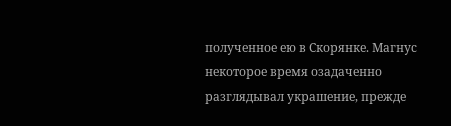полученное ею в Скорянке. Магнус некоторое время озадаченно разглядывал украшение, прежде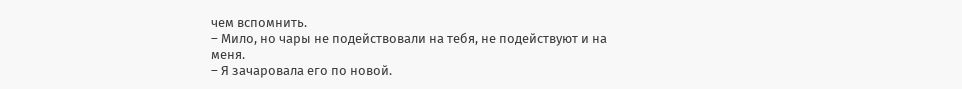чем вспомнить.
– Мило, но чары не подействовали на тебя, не подействуют и на меня.
– Я зачаровала его по новой.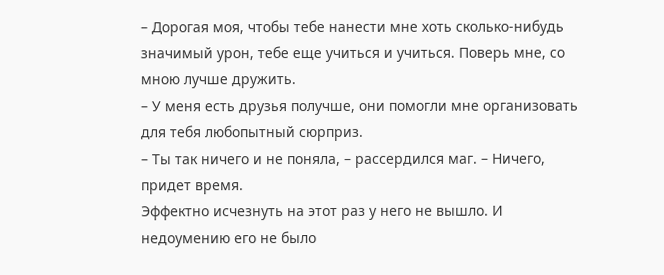– Дорогая моя, чтобы тебе нанести мне хоть сколько-нибудь значимый урон, тебе еще учиться и учиться. Поверь мне, со мною лучше дружить.
– У меня есть друзья получше, они помогли мне организовать для тебя любопытный сюрприз.
– Ты так ничего и не поняла, – рассердился маг. – Ничего, придет время.
Эффектно исчезнуть на этот раз у него не вышло. И недоумению его не было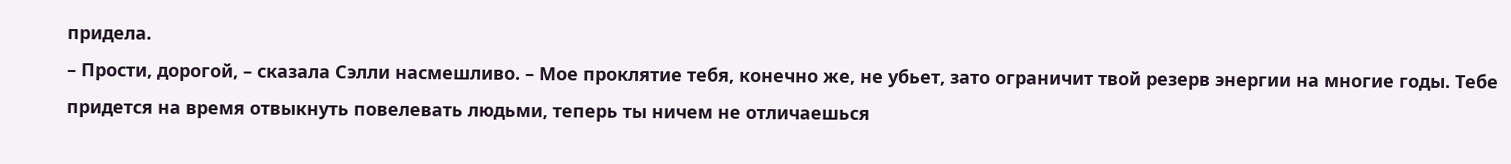придела.
– Прости, дорогой, – сказала Сэлли насмешливо. – Мое проклятие тебя, конечно же, не убьет, зато ограничит твой резерв энергии на многие годы. Тебе придется на время отвыкнуть повелевать людьми, теперь ты ничем не отличаешься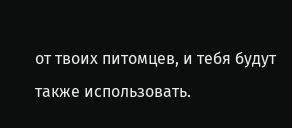от твоих питомцев, и тебя будут также использовать.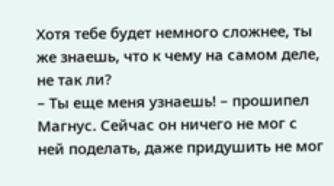Хотя тебе будет немного сложнее, ты же знаешь, что к чему на самом деле, не так ли?
– Ты еще меня узнаешь! – прошипел Магнус. Сейчас он ничего не мог с ней поделать, даже придушить не мог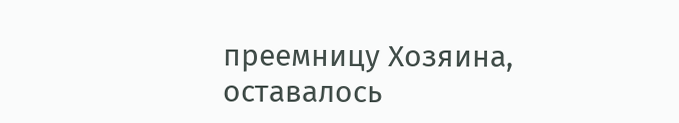преемницу Хозяина, оставалось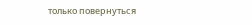только повернуться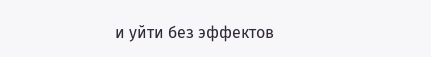и уйти без эффектов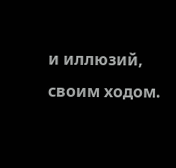и иллюзий, своим ходом.